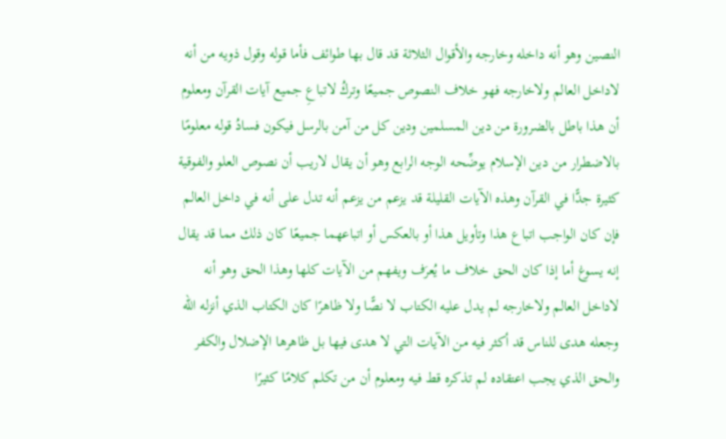النصين وهو أنه داخله وخارجه والأقوال الثلاثة قد قال بها طوائف فأما قوله وقول ذويه من أنه لاداخل العالم ولاخارجه فهو خلاف النصوص جميعًا وتركُ لاتباعِ جميع آيات القرآن ومعلوم أن هذا باطل بالضرورة من دين المسلمين ودين كل من آمن بالرسل فيكون فسادُ قوله معلومًا بالاضطرار من دين الإسلام يوضِّحه الوجه الرابع وهو أن يقال لاريب أن نصوص العلو والفوقية كثيرة جدًّا في القرآن وهذه الآيات القليلة قد يزعم من يزعم أنه تدل على أنه في داخل العالم فإن كان الواجب اتباع هذا وتأويل هذا أو بالعكس أو اتباعهما جميعًا كان ذلك مما قد يقال إنه يسوغ أما إذا كان الحق خلاف ما يُعرَف ويفهم من الآيات كلها وهذا الحق وهو أنه لاداخل العالم ولاخارجه لم يدل عليه الكتاب لا نصًّا ولا ظاهرًا كان الكتاب الذي أنزله الله وجعله هدى للناس قد أكثر فيه من الآيات التي لا هدى فيها بل ظاهرها الإضلال والكفر والحق الذي يجب اعتقاده لم تذكره قط فيه ومعلوم أن من تكلم كلامًا كثيرًا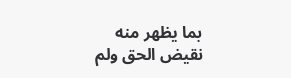بما يظهر منه نقيض الحق ولم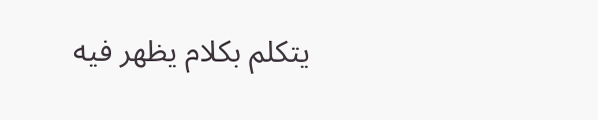يتكلم بكلام يظهر فيه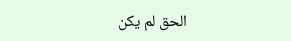الحق لم يكن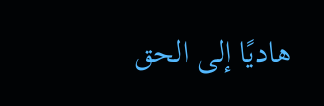هاديًا إلى الحق